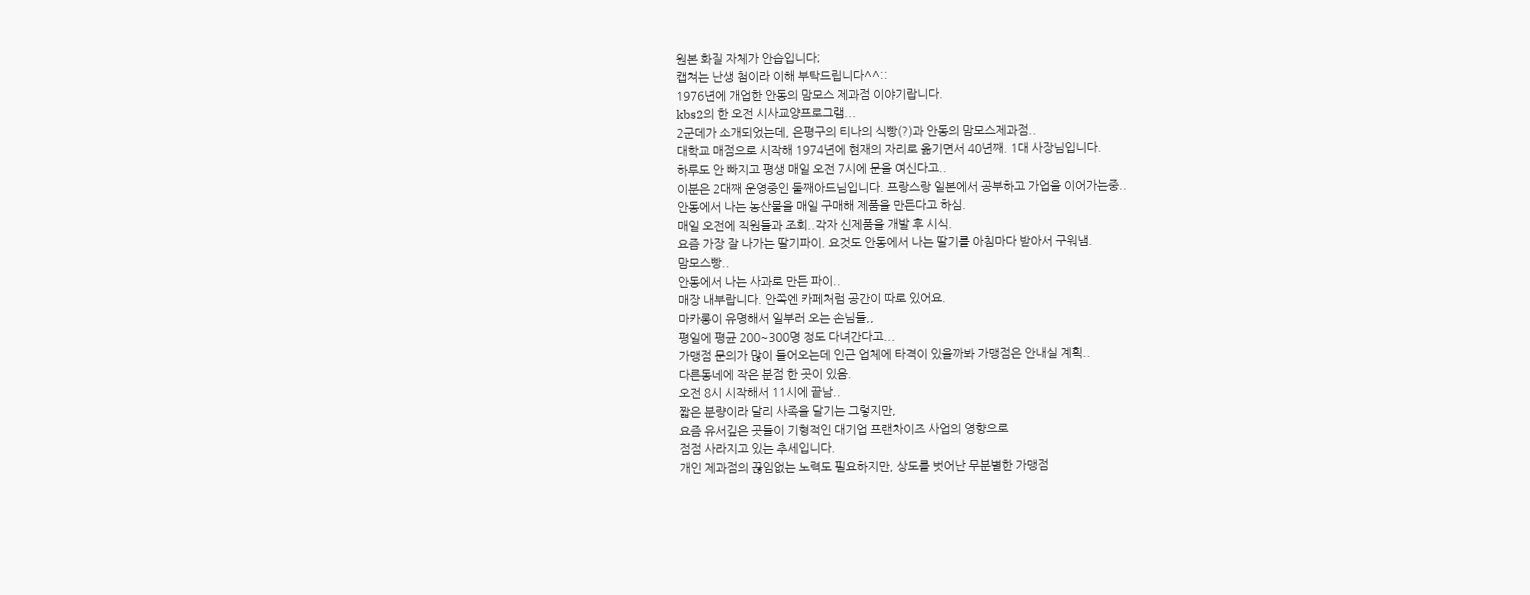원본 화질 자체가 안습입니다;
캡쳐는 난생 첨이라 이해 부탁드립니다^^::
1976년에 개업한 안동의 맘모스 제과점 이야기랍니다.
kbs2의 한 오전 시사교양프로그램...
2군데가 소개되었는데, 은평구의 티나의 식빵(?)과 안동의 맘모스제과점..
대학교 매점으로 시작해 1974년에 현재의 자리로 옮기면서 40년째. 1대 사장님입니다.
하루도 안 빠지고 평생 매일 오전 7시에 문을 여신다고..
이분은 2대째 운영중인 둘째아드님입니다. 프랑스랑 일본에서 공부하고 가업을 이어가는중..
안동에서 나는 농산물을 매일 구매해 제품을 만든다고 하심.
매일 오전에 직원들과 조회..각자 신제품을 개발 후 시식.
요즘 가장 잘 나가는 딸기파이. 요것도 안동에서 나는 딸기를 아침마다 받아서 구워냄.
맘모스빵..
안동에서 나는 사과로 만든 파이..
매장 내부랍니다. 안쪽엔 카페처럼 공간이 따로 있어요.
마카롱이 유명해서 일부러 오는 손님들,,
평일에 평균 200~300명 정도 다녀간다고...
가맹점 문의가 많이 들어오는데 인근 업체에 타격이 있을까봐 가맹점은 안내실 계획..
다른동네에 작은 분점 한 곳이 있음.
오전 8시 시작해서 11시에 끝남..
짧은 분량이라 달리 사족을 달기는 그렇지만,
요즘 유서깊은 곳들이 기형적인 대기업 프랜차이즈 사업의 영향으로
점점 사라지고 있는 추세입니다.
개인 제과점의 끊임없는 노력도 필요하지만, 상도를 벗어난 무분별한 가맹점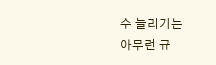수 늘리기는
아무런 규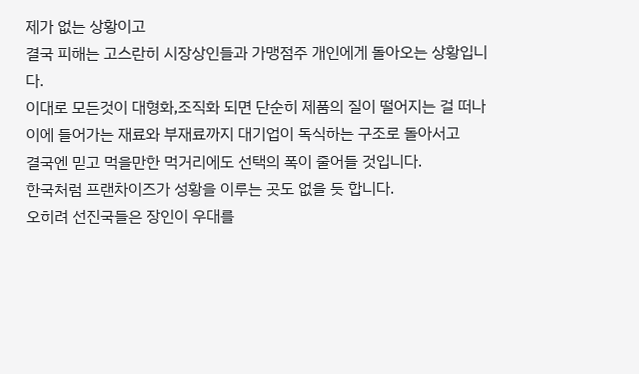제가 없는 상황이고
결국 피해는 고스란히 시장상인들과 가맹점주 개인에게 돌아오는 상황입니다.
이대로 모든것이 대형화,조직화 되면 단순히 제품의 질이 떨어지는 걸 떠나
이에 들어가는 재료와 부재료까지 대기업이 독식하는 구조로 돌아서고
결국엔 믿고 먹을만한 먹거리에도 선택의 폭이 줄어들 것입니다.
한국처럼 프랜차이즈가 성황을 이루는 곳도 없을 듯 합니다.
오히려 선진국들은 장인이 우대를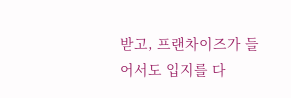받고, 프랜차이즈가 들어서도 입지를 다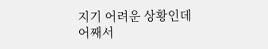지기 어려운 상황인데
어째서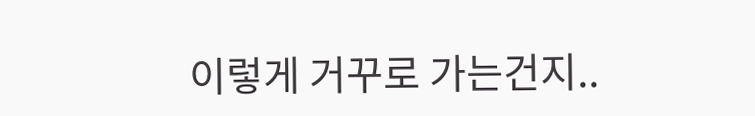이렇게 거꾸로 가는건지..